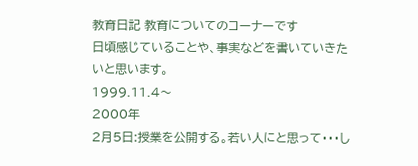教育日記 教育についてのコーナーです
日頃感じていることや、事実などを書いていきたいと思います。
1999.11.4〜
2000年
2月5日:授業を公開する。若い人にと思って・・・し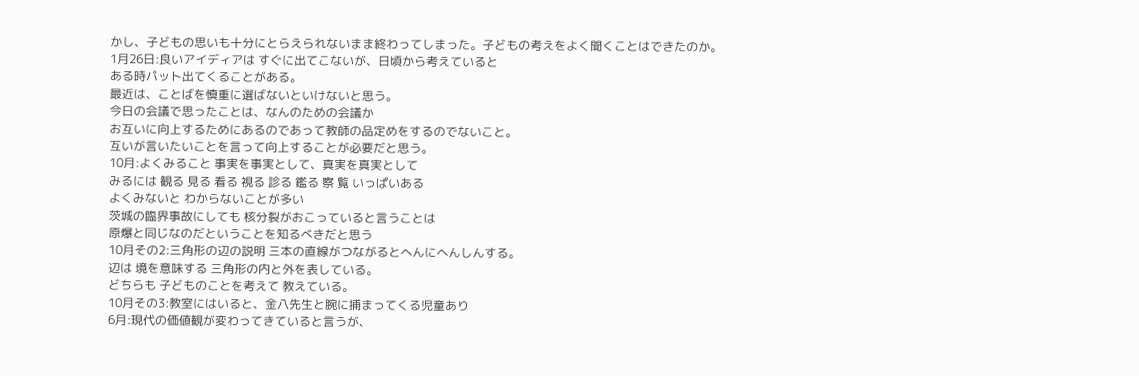かし、子どもの思いも十分にとらえられないまま終わってしまった。子どもの考えをよく聞くことはできたのか。
1月26日:良いアイディアは すぐに出てこないが、日頃から考えていると
ある時パット出てくることがある。
最近は、ことばを慎重に選ばないといけないと思う。
今日の会議で思ったことは、なんのための会議か
お互いに向上するためにあるのであって教師の品定めをするのでないこと。
互いが言いたいことを言って向上することが必要だと思う。
10月:よくみること 事実を事実として、真実を真実として
みるには 観る 見る 看る 視る 診る 鑑る 察 覧 いっぱいある
よくみないと わからないことが多い
茨城の臨界事故にしても 核分裂がおこっていると言うことは
原爆と同じなのだということを知るべきだと思う
10月その2:三角形の辺の説明 三本の直線がつながるとへんにへんしんする。
辺は 境を意味する 三角形の内と外を表している。
どちらも 子どものことを考えて 教えている。
10月その3:教室にはいると、金八先生と腕に捕まってくる児童あり
6月:現代の価値観が変わってきていると言うが、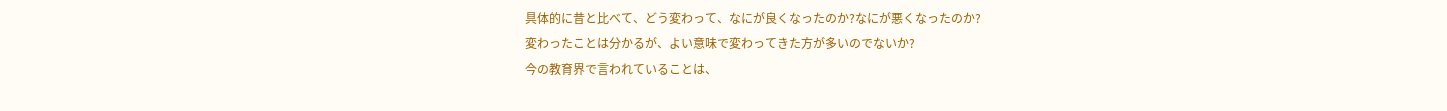具体的に昔と比べて、どう変わって、なにが良くなったのか?なにが悪くなったのか?
変わったことは分かるが、よい意味で変わってきた方が多いのでないか?
今の教育界で言われていることは、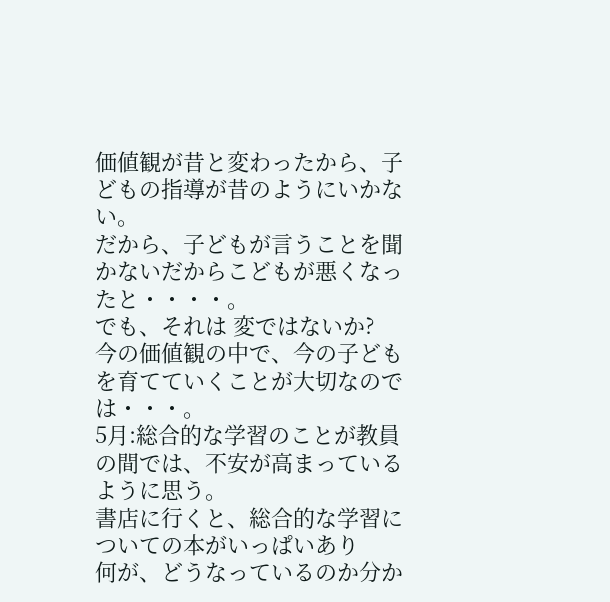価値観が昔と変わったから、子どもの指導が昔のようにいかない。
だから、子どもが言うことを聞かないだからこどもが悪くなったと・・・・。
でも、それは 変ではないか?
今の価値観の中で、今の子どもを育てていくことが大切なのでは・・・。
5月:総合的な学習のことが教員の間では、不安が高まっているように思う。
書店に行くと、総合的な学習についての本がいっぱいあり
何が、どうなっているのか分か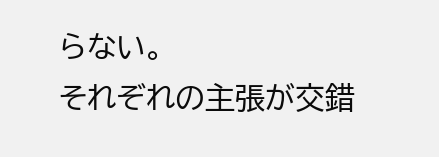らない。
それぞれの主張が交錯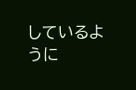しているように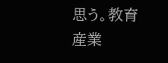思う。教育産業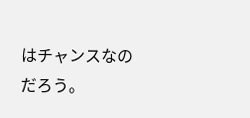はチャンスなのだろう。